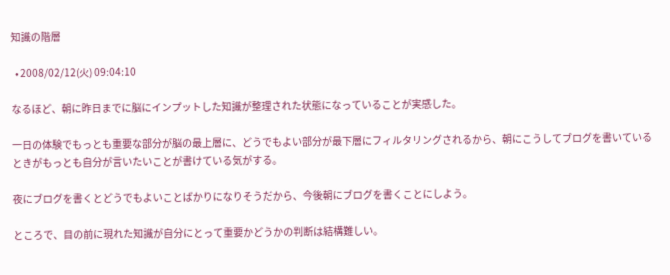知識の階層

  • 2008/02/12(火) 09:04:10

なるほど、朝に昨日までに脳にインプットした知識が整理された状態になっていることが実感した。

一日の体験でもっとも重要な部分が脳の最上層に、どうでもよい部分が最下層にフィルタリングされるから、朝にこうしてブログを書いているときがもっとも自分が言いたいことが書けている気がする。

夜にブログを書くとどうでもよいことばかりになりそうだから、今後朝にブログを書くことにしよう。

ところで、目の前に現れた知識が自分にとって重要かどうかの判断は結構難しい。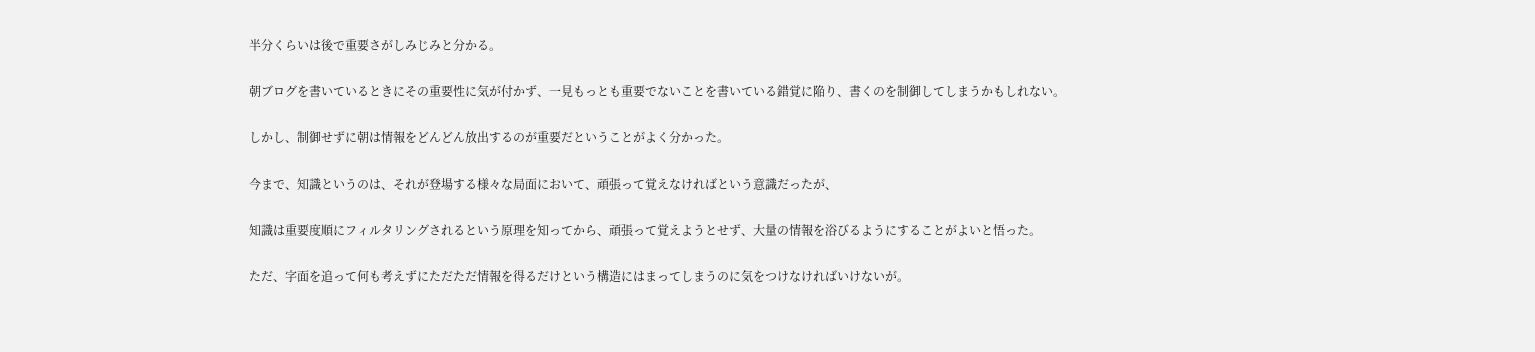半分くらいは後で重要さがしみじみと分かる。

朝ブログを書いているときにその重要性に気が付かず、一見もっとも重要でないことを書いている錯覚に陥り、書くのを制御してしまうかもしれない。

しかし、制御せずに朝は情報をどんどん放出するのが重要だということがよく分かった。

今まで、知識というのは、それが登場する様々な局面において、頑張って覚えなければという意識だったが、

知識は重要度順にフィルタリングされるという原理を知ってから、頑張って覚えようとせず、大量の情報を浴びるようにすることがよいと悟った。

ただ、字面を追って何も考えずにただただ情報を得るだけという構造にはまってしまうのに気をつけなければいけないが。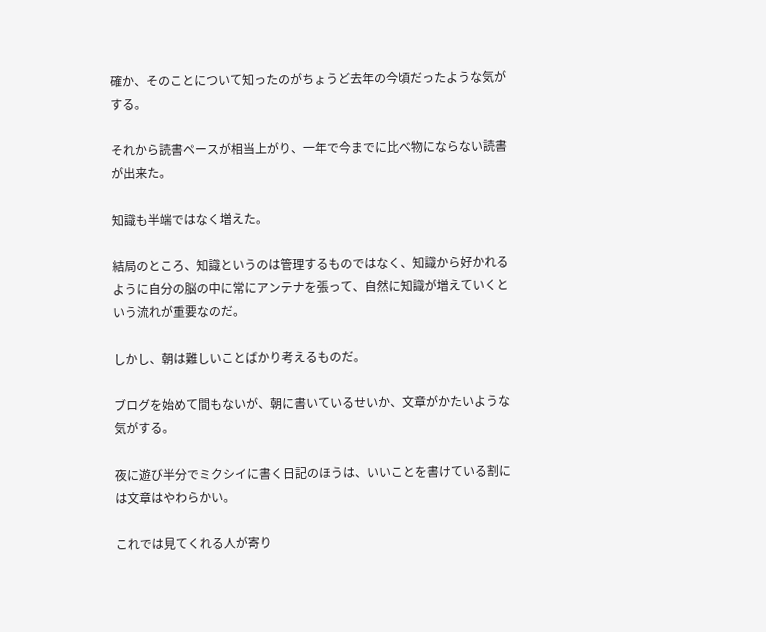確か、そのことについて知ったのがちょうど去年の今頃だったような気がする。

それから読書ペースが相当上がり、一年で今までに比べ物にならない読書が出来た。

知識も半端ではなく増えた。

結局のところ、知識というのは管理するものではなく、知識から好かれるように自分の脳の中に常にアンテナを張って、自然に知識が増えていくという流れが重要なのだ。

しかし、朝は難しいことばかり考えるものだ。

ブログを始めて間もないが、朝に書いているせいか、文章がかたいような気がする。

夜に遊び半分でミクシイに書く日記のほうは、いいことを書けている割には文章はやわらかい。

これでは見てくれる人が寄り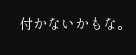付かないかもな。